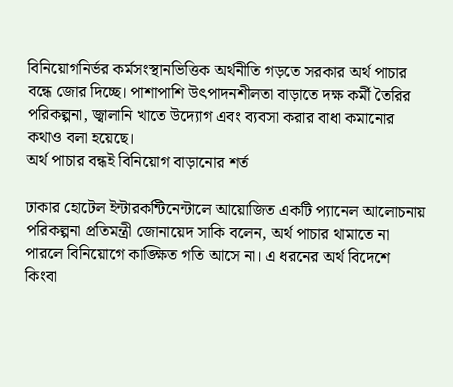বিনিয়োগনির্ভর কর্মসংস্থানভিত্তিক অর্থনীতি গড়তে সরকার অর্থ পাচার বন্ধে জোর দিচ্ছে। পাশাপাশি উৎপাদনশীলতা বাড়াতে দক্ষ কর্মী তৈরির পরিকল্পনা, জ্বালানি খাতে উদ্যোগ এবং ব্যবসা করার বাধা কমানোর কথাও বলা হয়েছে।
অর্থ পাচার বন্ধই বিনিয়োগ বাড়ানোর শর্ত

ঢাকার হোটেল ইন্টারকন্টিনেন্টালে আয়োজিত একটি প্যানেল আলোচনায় পরিকল্পনা প্রতিমন্ত্রী জোনায়েদ সাকি বলেন, অর্থ পাচার থামাতে না পারলে বিনিয়োগে কাঙ্ক্ষিত গতি আসে না। এ ধরনের অর্থ বিদেশে কিংবা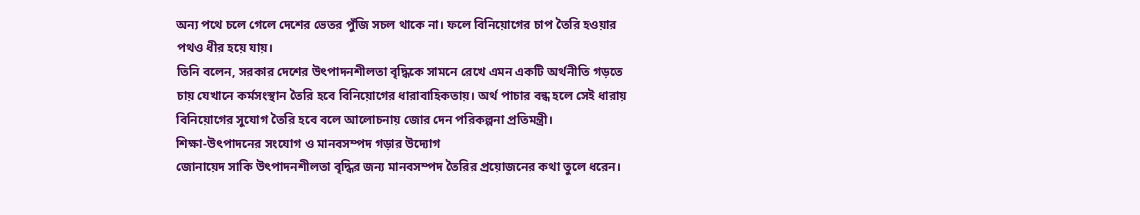অন্য পথে চলে গেলে দেশের ভেতর পুঁজি সচল থাকে না। ফলে বিনিয়োগের চাপ তৈরি হওয়ার পথও ধীর হয়ে যায়।
তিনি বলেন, সরকার দেশের উৎপাদনশীলতা বৃদ্ধিকে সামনে রেখে এমন একটি অর্থনীতি গড়তে চায় যেখানে কর্মসংস্থান তৈরি হবে বিনিয়োগের ধারাবাহিকতায়। অর্থ পাচার বন্ধ হলে সেই ধারায় বিনিয়োগের সুযোগ তৈরি হবে বলে আলোচনায় জোর দেন পরিকল্পনা প্রতিমন্ত্রী।
শিক্ষা-উৎপাদনের সংযোগ ও মানবসম্পদ গড়ার উদ্যোগ
জোনায়েদ সাকি উৎপাদনশীলতা বৃদ্ধির জন্য মানবসম্পদ তৈরির প্রয়োজনের কথা তুলে ধরেন।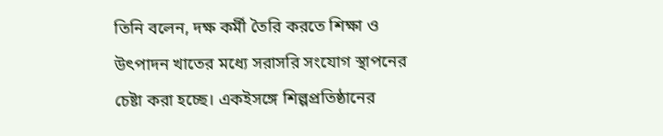তিনি বলেন, দক্ষ কর্মী তৈরি করতে শিক্ষা ও উৎপাদন খাতের মধ্যে সরাসরি সংযোগ স্থাপনের চেষ্টা করা হচ্ছে। একইসঙ্গে শিল্পপ্রতিষ্ঠানের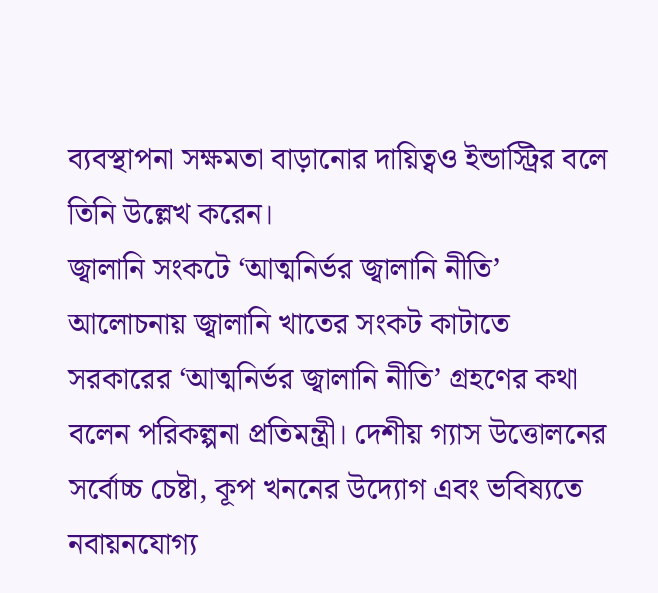ব্যবস্থাপনা সক্ষমতা বাড়ানোর দায়িত্বও ইন্ডাস্ট্রির বলে তিনি উল্লেখ করেন।
জ্বালানি সংকটে ‘আত্মনির্ভর জ্বালানি নীতি’
আলোচনায় জ্বালানি খাতের সংকট কাটাতে সরকারের ‘আত্মনির্ভর জ্বালানি নীতি’ গ্রহণের কথা বলেন পরিকল্পনা প্রতিমন্ত্রী। দেশীয় গ্যাস উত্তোলনের সর্বোচ্চ চেষ্টা, কূপ খননের উদ্যোগ এবং ভবিষ্যতে নবায়নযোগ্য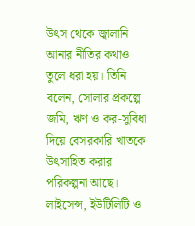উৎস থেকে জ্বালানি আনার নীতির কথাও তুলে ধরা হয়। তিনি বলেন, সোলার প্রকল্পে জমি, ঋণ ও কর-সুবিধা দিয়ে বেসরকারি খাতকে উৎসাহিত করার পরিকল্পনা আছে।
লাইসেন্স, ইউটিলিটি ও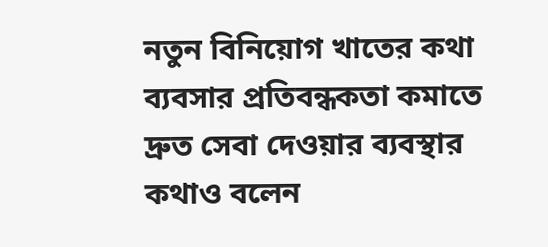নতুন বিনিয়োগ খাতের কথা
ব্যবসার প্রতিবন্ধকতা কমাতে দ্রুত সেবা দেওয়ার ব্যবস্থার কথাও বলেন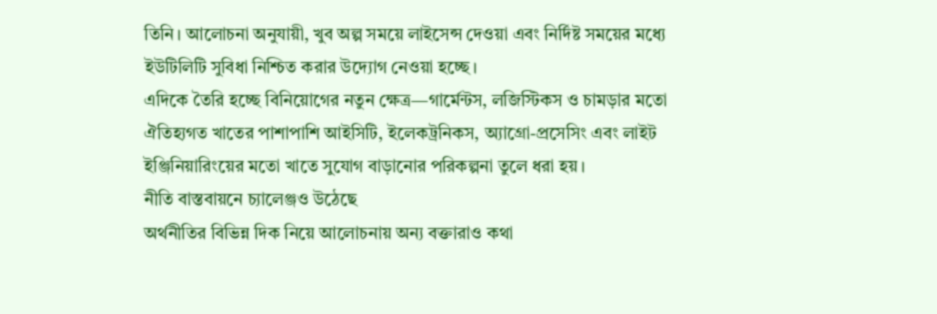তিনি। আলোচনা অনুযায়ী, খুব অল্প সময়ে লাইসেন্স দেওয়া এবং নির্দিষ্ট সময়ের মধ্যে ইউটিলিটি সুবিধা নিশ্চিত করার উদ্যোগ নেওয়া হচ্ছে।
এদিকে তৈরি হচ্ছে বিনিয়োগের নতুন ক্ষেত্র—গার্মেন্টস, লজিস্টিকস ও চামড়ার মতো ঐতিহ্যগত খাতের পাশাপাশি আইসিটি, ইলেকট্রনিকস, অ্যাগ্রো-প্রসেসিং এবং লাইট ইঞ্জিনিয়ারিংয়ের মতো খাতে সুযোগ বাড়ানোর পরিকল্পনা তুলে ধরা হয়।
নীতি বাস্তবায়নে চ্যালেঞ্জও উঠেছে
অর্থনীতির বিভিন্ন দিক নিয়ে আলোচনায় অন্য বক্তারাও কথা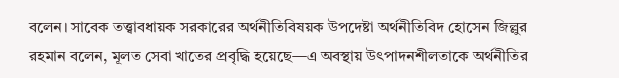বলেন। সাবেক তত্ত্বাবধায়ক সরকারের অর্থনীতিবিষয়ক উপদেষ্টা অর্থনীতিবিদ হোসেন জিল্লুর রহমান বলেন, মূলত সেবা খাতের প্রবৃদ্ধি হয়েছে—এ অবস্থায় উৎপাদনশীলতাকে অর্থনীতির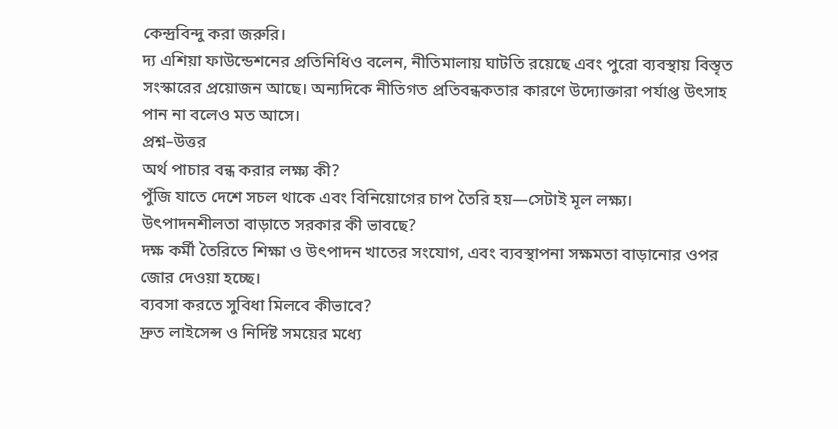কেন্দ্রবিন্দু করা জরুরি।
দ্য এশিয়া ফাউন্ডেশনের প্রতিনিধিও বলেন, নীতিমালায় ঘাটতি রয়েছে এবং পুরো ব্যবস্থায় বিস্তৃত সংস্কারের প্রয়োজন আছে। অন্যদিকে নীতিগত প্রতিবন্ধকতার কারণে উদ্যোক্তারা পর্যাপ্ত উৎসাহ পান না বলেও মত আসে।
প্রশ্ন–উত্তর
অর্থ পাচার বন্ধ করার লক্ষ্য কী?
পুঁজি যাতে দেশে সচল থাকে এবং বিনিয়োগের চাপ তৈরি হয়—সেটাই মূল লক্ষ্য।
উৎপাদনশীলতা বাড়াতে সরকার কী ভাবছে?
দক্ষ কর্মী তৈরিতে শিক্ষা ও উৎপাদন খাতের সংযোগ, এবং ব্যবস্থাপনা সক্ষমতা বাড়ানোর ওপর জোর দেওয়া হচ্ছে।
ব্যবসা করতে সুবিধা মিলবে কীভাবে?
দ্রুত লাইসেন্স ও নির্দিষ্ট সময়ের মধ্যে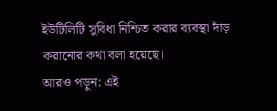ইউটিলিটি সুবিধা নিশ্চিত করার ব্যবস্থা দাঁড় করানোর কথা বলা হয়েছে।
আরও পড়ুন: এই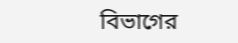বিভাগের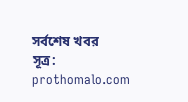সর্বশেষ খবর
সূত্র: prothomalo.com